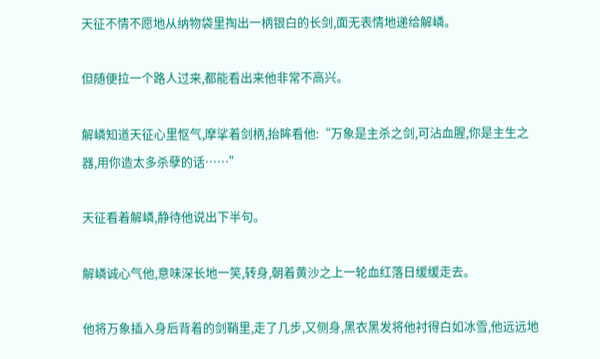天征不情不愿地从纳物袋里掏出一柄银白的长剑,面无表情地递给解嶙。

但随便拉一个路人过来,都能看出来他非常不高兴。

解嶙知道天征心里怄气,摩挲着剑柄,抬眸看他:“万象是主杀之剑,可沾血腥,你是主生之器,用你造太多杀孽的话……”

天征看着解嶙,静待他说出下半句。

解嶙诚心气他,意味深长地一笑,转身,朝着黄沙之上一轮血红落日缓缓走去。

他将万象插入身后背着的剑鞘里,走了几步,又侧身,黑衣黑发将他衬得白如冰雪,他远远地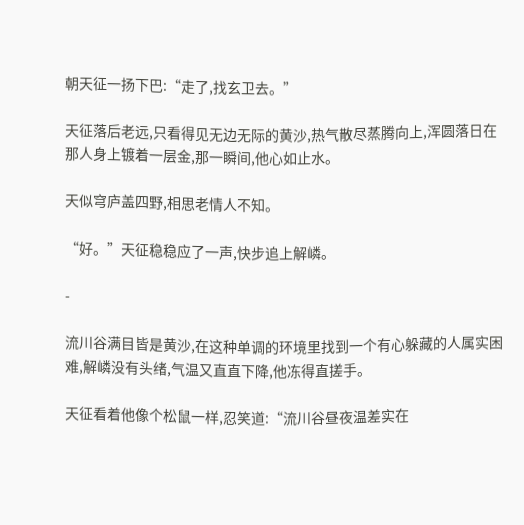朝天征一扬下巴:“走了,找玄卫去。”

天征落后老远,只看得见无边无际的黄沙,热气散尽蒸腾向上,浑圆落日在那人身上镀着一层金,那一瞬间,他心如止水。

天似穹庐盖四野,相思老情人不知。

“好。”天征稳稳应了一声,快步追上解嶙。

-

流川谷满目皆是黄沙,在这种单调的环境里找到一个有心躲藏的人属实困难,解嶙没有头绪,气温又直直下降,他冻得直搓手。

天征看着他像个松鼠一样,忍笑道:“流川谷昼夜温差实在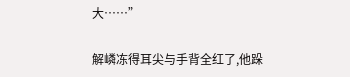大……”

解嶙冻得耳尖与手背全红了,他跺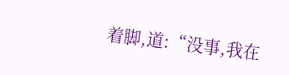着脚,道:“没事,我在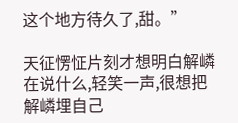这个地方待久了,甜。”

天征愣怔片刻才想明白解嶙在说什么,轻笑一声,很想把解嶙埋自己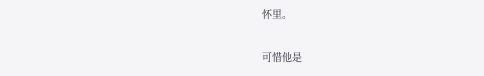怀里。

可惜他是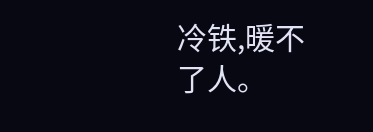冷铁,暖不了人。